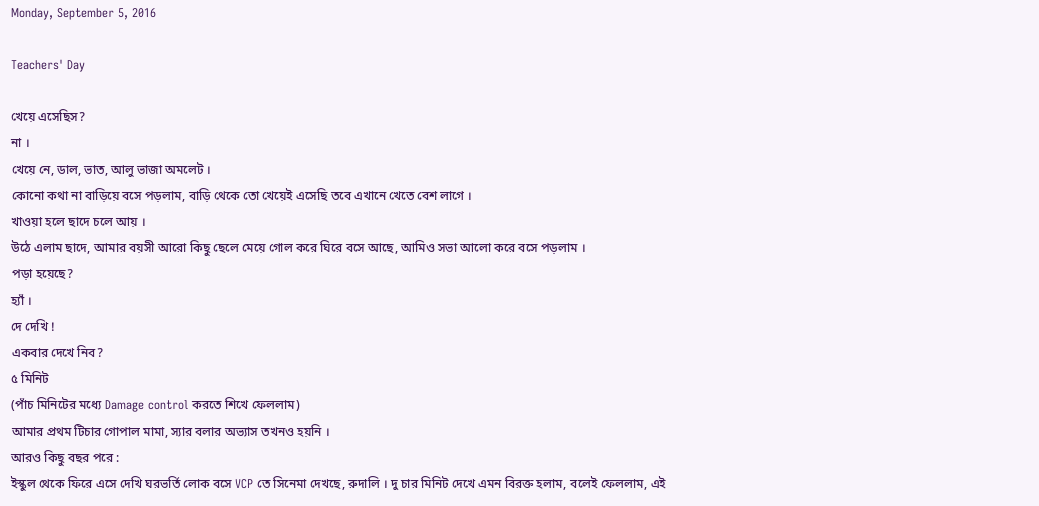Monday, September 5, 2016

Teachers' Day

খেয়ে এসেছিস?
না ।
খেয়ে নে, ডাল, ভাত, আলু ভাজা অমলেট ।
কোনো কথা না বাড়িয়ে বসে পড়লাম, বাড়ি থেকে তো খেয়েই এসেছি তবে এখানে খেতে বেশ লাগে ।
খাওয়া হলে ছাদে চলে আয় ।
উঠে এলাম ছাদে, আমার বয়সী আরো কিছু ছেলে মেয়ে গোল করে ঘিরে বসে আছে, আমিও সভা আলো করে বসে পড়লাম ।
পড়া হয়েছে?
হ্যাঁ ।
দে দেখি !
একবার দেখে নিব?
৫ মিনিট
(পাঁচ মিনিটের মধ্যে Damage control করতে শিখে ফেললাম)
আমার প্রথম টিচার গোপাল মামা, স্যার বলার অভ্যাস তখনও হয়নি ।
আরও কিছু বছর পরে :
ইস্কুল থেকে ফিরে এসে দেখি ঘরভর্তি লোক বসে VCP তে সিনেমা দেখছে, রুদালি । দু চার মিনিট দেখে এমন বিরক্ত হলাম, বলেই ফেললাম, এই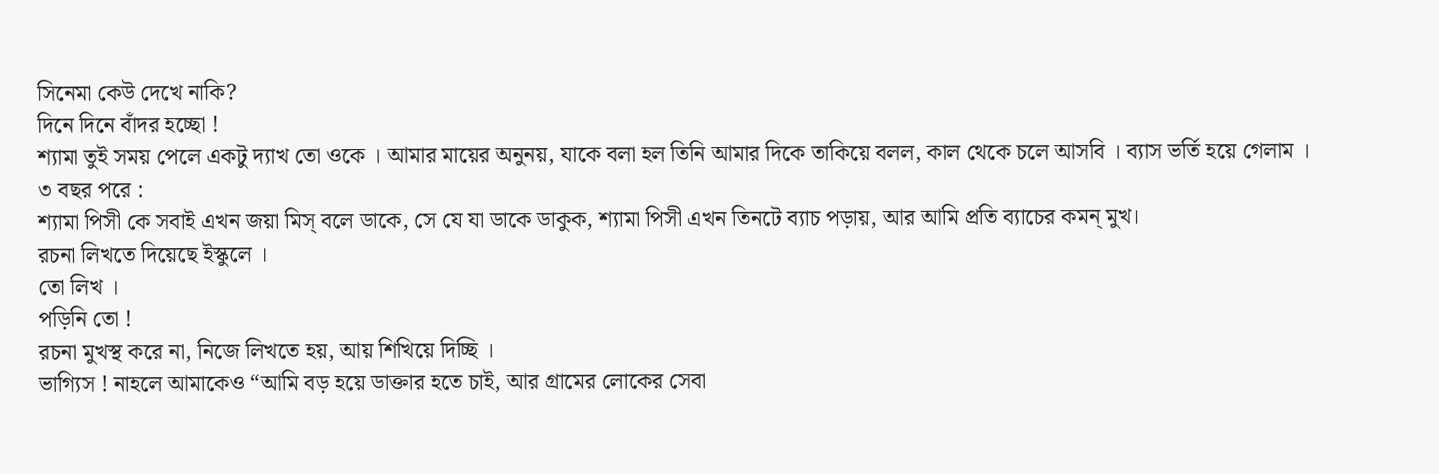সিনেমা কেউ দেখে নাকি?
দিনে দিনে বাঁদর হচ্ছো !
শ্যামা তুই সময় পেলে একটু দ্যাখ তো ওকে । আমার মায়ের অনুনয়, যাকে বলা হল তিনি আমার দিকে তাকিয়ে বলল, কাল থেকে চলে আসবি । ব্যাস ভর্তি হয়ে গেলাম ।
৩ বছর পরে :
শ্যামা পিসী কে সবাই এখন জয়া মিস্ বলে ডাকে, সে যে যা ডাকে ডাকুক, শ্যামা পিসী এখন তিনটে ব্যাচ পড়ায়, আর আমি প্রতি ব্যাচের কমন্ মুখ।
রচনা লিখতে দিয়েছে ইস্কুলে ।
তো লিখ ।
পড়িনি তো !
রচনা মুখস্থ করে না, নিজে লিখতে হয়, আয় শিখিয়ে দিচ্ছি ।
ভাগ্যিস ! নাহলে আমাকেও “আমি বড় হয়ে ডাক্তার হতে চাই, আর গ্রামের লোকের সেবা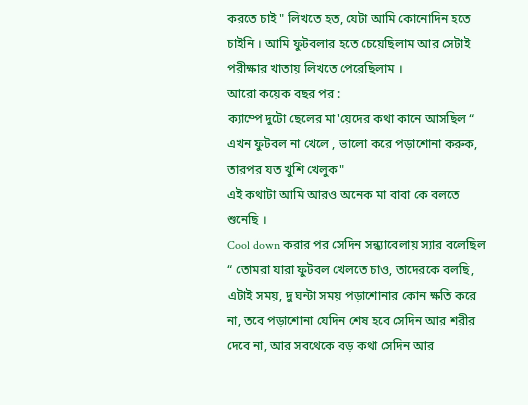করতে চাই " লিখতে হত, যেটা আমি কোনোদিন হতে চাইনি । আমি ফুটবলার হতে চেয়েছিলাম আর সেটাই পরীক্ষার খাতায় লিখতে পেরেছিলাম ।
আরো কয়েক বছর পর :
ক্যাম্পে দুটো ছেলের মা'য়েদের কথা কানে আসছিল “ এখন ফুটবল না খেলে , ভালো করে পড়াশোনা করুক, তারপর যত খুশি খেলুক"
এই কথাটা আমি আরও অনেক মা বাবা কে বলতে শুনেছি ।
Cool down করার পর সেদিন সন্ধ্যাবেলায় স্যার বলেছিল “ তোমরা যারা ফুটবল খেলতে চাও, তাদেরকে বলছি, এটাই সময়, দু ঘন্টা সময় পড়াশোনার কোন ক্ষতি করে না, তবে পড়াশোনা যেদিন শেষ হবে সেদিন আর শরীর দেবে না, আর সবথেকে বড় কথা সেদিন আর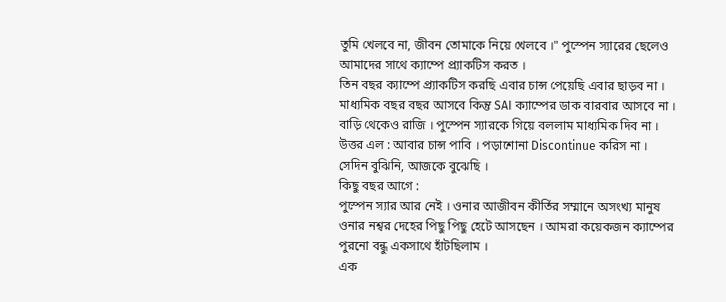তুমি খেলবে না, জীবন তোমাকে নিয়ে খেলবে ।" পুস্পেন স্যারের ছেলেও আমাদের সাথে ক্যাম্পে প্র্যাকটিস করত ।
তিন বছর ক্যাম্পে প্র্যাকটিস করছি এবার চান্স পেয়েছি এবার ছাড়ব না । মাধ্যমিক বছর বছর আসবে কিন্তু SAI ক্যাম্পের ডাক বারবার আসবে না । বাড়ি থেকেও রাজি । পুস্পেন স্যারকে গিয়ে বললাম মাধ্যমিক দিব না ।
উত্তর এল : আবার চান্স পাবি । পড়াশোনা Discontinue করিস না ।
সেদিন বুঝিনি, আজকে বুঝেছি ।
কিছু বছর আগে :
পুস্পেন স্যার আর নেই । ওনার আজীবন কীর্তির সম্মানে অসংখ্য মানুষ ওনার নশ্বর দেহের পিছু পিছু হেটে আসছেন । আমরা কয়েকজন ক্যাম্পের পুরনো বন্ধু একসাথে হাঁটছিলাম ।
এক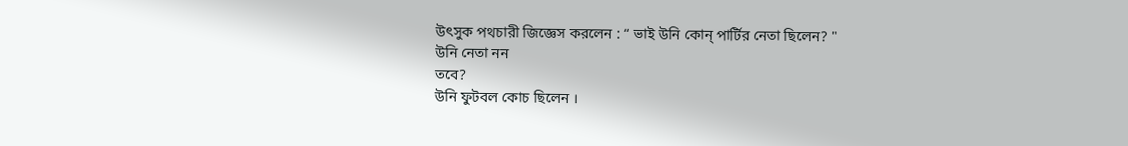উৎসুক পথচারী জিজ্ঞেস করলেন : “ ভাই উনি কোন্ পার্টির নেতা ছিলেন? "
উনি নেতা নন
তবে?
উনি ফুটবল কোচ ছিলেন ।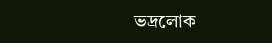ভদ্রলোক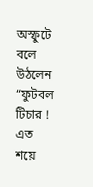অস্ফুটে বলে উঠলেন “ফুটবল টিচার ! এত শয়ে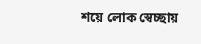শয়ে লোক স্বেচ্ছায়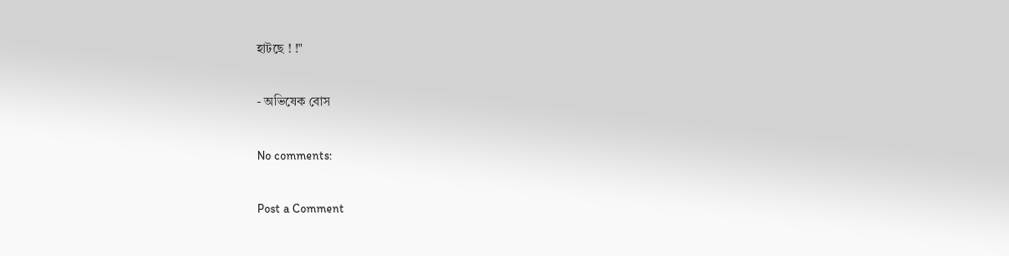হাটছে ! !"

- অভিষেক বোস

No comments:

Post a Comment